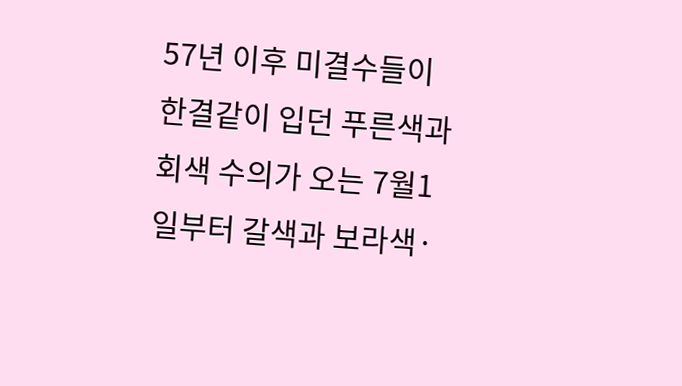57년 이후 미결수들이 한결같이 입던 푸른색과 회색 수의가 오는 7월1일부터 갈색과 보라색·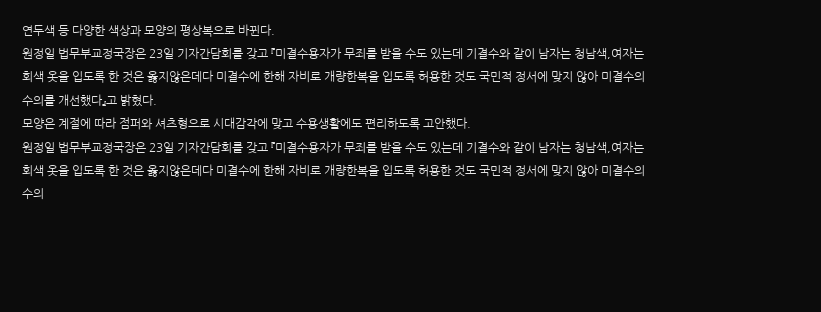연두색 등 다양한 색상과 모양의 평상복으로 바뀐다.
원정일 법무부교정국장은 23일 기자간담회를 갖고 『미결수용자가 무죄를 받을 수도 있는데 기결수와 같이 남자는 청남색,여자는 회색 옷을 입도록 한 것은 옳지않은데다 미결수에 한해 자비로 개량한복을 입도록 허용한 것도 국민적 정서에 맞지 않아 미결수의 수의를 개선했다』고 밝혔다.
모양은 계절에 따라 점퍼와 셔츠형으로 시대감각에 맞고 수용생활에도 편리하도록 고안했다.
원정일 법무부교정국장은 23일 기자간담회를 갖고 『미결수용자가 무죄를 받을 수도 있는데 기결수와 같이 남자는 청남색,여자는 회색 옷을 입도록 한 것은 옳지않은데다 미결수에 한해 자비로 개량한복을 입도록 허용한 것도 국민적 정서에 맞지 않아 미결수의 수의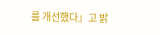를 개선했다』고 밝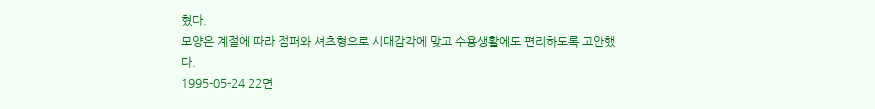혔다.
모양은 계절에 따라 점퍼와 셔츠형으로 시대감각에 맞고 수용생활에도 편리하도록 고안했다.
1995-05-24 22면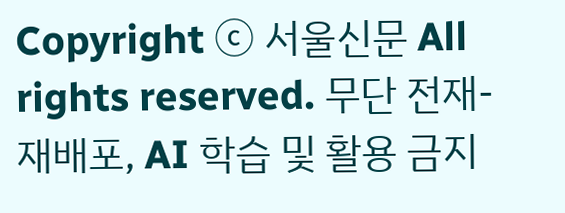Copyright ⓒ 서울신문 All rights reserved. 무단 전재-재배포, AI 학습 및 활용 금지